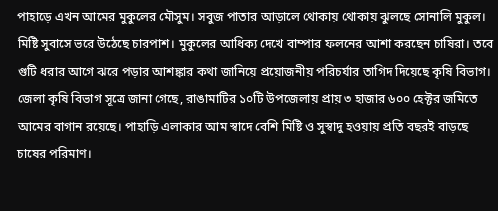পাহাড়ে এখন আমের মুকুলের মৌসুম। সবুজ পাতার আড়ালে থোকায় থোকায় ঝুলছে সোনালি মুকুল। মিষ্টি সুবাসে ভরে উঠেছে চারপাশ। মুকুলের আধিক্য দেখে বাম্পার ফলনের আশা করছেন চাষিরা। তবে গুটি ধরার আগে ঝরে পড়ার আশঙ্কার কথা জানিয়ে প্রয়োজনীয় পরিচর্যার তাগিদ দিয়েছে কৃষি বিভাগ।
জেলা কৃষি বিভাগ সূত্রে জানা গেছে, রাঙামাটির ১০টি উপজেলায় প্রায় ৩ হাজার ৬০০ হেক্টর জমিতে আমের বাগান রয়েছে। পাহাড়ি এলাকার আম স্বাদে বেশি মিষ্টি ও সুস্বাদু হওয়ায় প্রতি বছরই বাড়ছে চাষের পরিমাণ।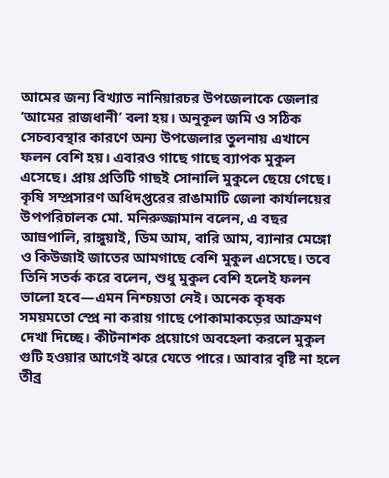আমের জন্য বিখ্যাত নানিয়ারচর উপজেলাকে জেলার ‘আমের রাজধানী’ বলা হয়। অনুকূল জমি ও সঠিক সেচব্যবস্থার কারণে অন্য উপজেলার তুলনায় এখানে ফলন বেশি হয়। এবারও গাছে গাছে ব্যাপক মুকুল এসেছে। প্রায় প্রতিটি গাছই সোনালি মুকুলে ছেয়ে গেছে।
কৃষি সম্প্রসারণ অধিদপ্তরের রাঙামাটি জেলা কার্যালয়ের উপপরিচালক মো. মনিরুজ্জামান বলেন, এ বছর আম্রপালি, রাঙ্গুয়াই, ডিম আম, বারি আম, ব্যানার মেঙ্গো ও কিউজাই জাতের আমগাছে বেশি মুকুল এসেছে। তবে তিনি সতর্ক করে বলেন, শুধু মুকুল বেশি হলেই ফলন ভালো হবে—এমন নিশ্চয়তা নেই। অনেক কৃষক সময়মতো স্প্রে না করায় গাছে পোকামাকড়ের আক্রমণ দেখা দিচ্ছে। কীটনাশক প্রয়োগে অবহেলা করলে মুকুল গুটি হওয়ার আগেই ঝরে যেতে পারে। আবার বৃষ্টি না হলে তীব্র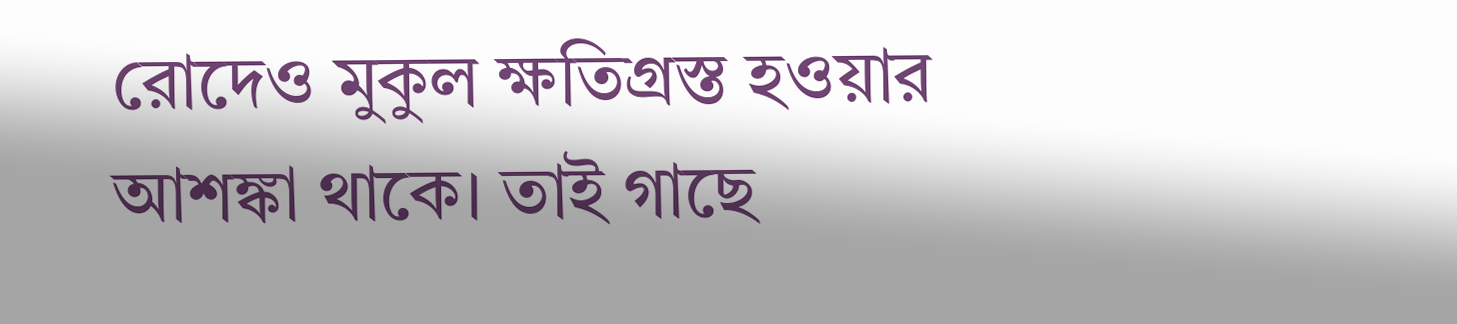রোদেও মুকুল ক্ষতিগ্রস্ত হওয়ার আশঙ্কা থাকে। তাই গাছে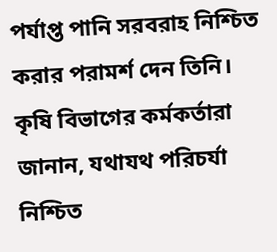পর্যাপ্ত পানি সরবরাহ নিশ্চিত করার পরামর্শ দেন তিনি।
কৃষি বিভাগের কর্মকর্তারা জানান, যথাযথ পরিচর্যা নিশ্চিত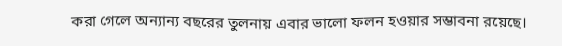করা গেলে অন্যান্য বছরের তুলনায় এবার ভালো ফলন হওয়ার সম্ভাবনা রয়েছে।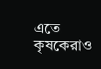এতে কৃষকেরাও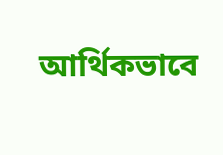আর্থিকভাবে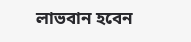লাভবান হবেন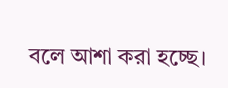বলে আশা করা হচ্ছে।